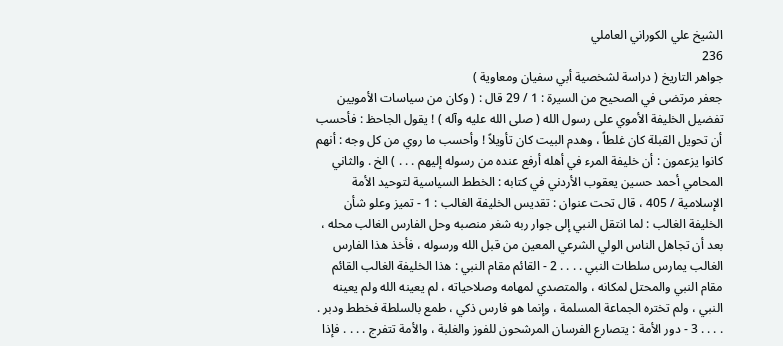الشيخ علي الكوراني العاملي
236
جواهر التاريخ ( دراسة لشخصية أبي سفيان ومعاوية )
جعفر مرتضى في الصحيح من السيرة : 1 / 29 قال : ( وكان من سياسات الأمويين تفضيل الخليفة الأموي على رسول الله ( صلى الله عليه وآله ) ! يقول الجاحظ : فأحسب أن تحويل القبلة كان غلطاً ، وهدم البيت كان تأويلاً ! وأحسب ما روي من كل وجه : أنهم كانوا يزعمون : أن خليفة المرء في أهله أرفع عنده من رسوله إليهم . . . ) الخ . والثاني المحامي أحمد حسين يعقوب الأردني في كتابه : الخطط السياسية لتوحيد الأمة الإسلامية / 405 ، قال تحت عنوان : تقديس الخليفة الغالب : 1 - تميز وعلو شأن الخليفة الغالب : لما انتقل النبي إلى جوار ربه شغر منصبه وحل الفارس الغالب محله ، بعد أن تجاهل الناس الولي الشرعي المعين من قبل الله ورسوله ، فأخذ هذا الفارس الغالب يمارس سلطات النبي . . . . 2 - القائم مقام النبي : هذا الخليفة الغالب القائم مقام النبي والمحتل لمكانه ، والمتصدي لمهامه وصلاحياته ، لم يعينه الله ولم يعينه النبي ، ولم تختره الجماعة المسلمة ، وإنما هو فارس ذكي ، طمع بالسلطة فخطط ودبر . . . . . 3 - دور الأمة : يتصارع الفرسان المرشحون للفوز والغلبة ، والأمة تتفرج . . . . فإذا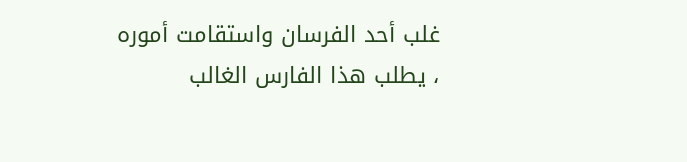غلب أحد الفرسان واستقامت أموره ، يطلب هذا الفارس الغالب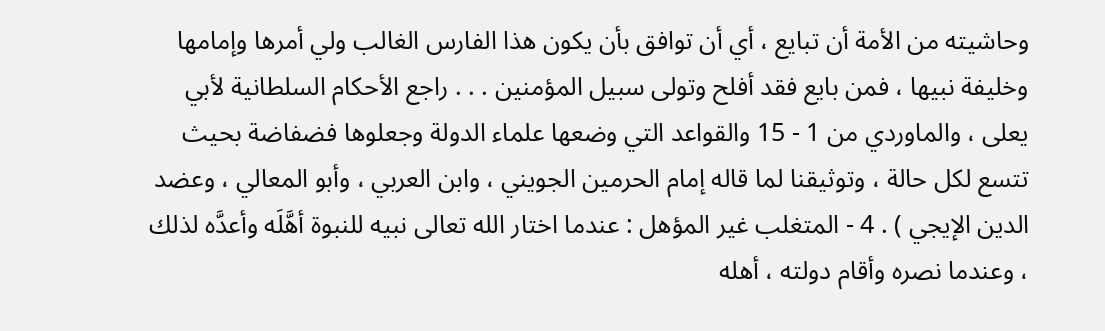وحاشيته من الأمة أن تبايع ، أي أن توافق بأن يكون هذا الفارس الغالب ولي أمرها وإمامها وخليفة نبيها ، فمن بايع فقد أفلح وتولى سبيل المؤمنين . . . راجع الأحكام السلطانية لأبي يعلى ، والماوردي من 1 - 15 والقواعد التي وضعها علماء الدولة وجعلوها فضفاضة بحيث تتسع لكل حالة ، وتوثيقنا لما قاله إمام الحرمين الجويني ، وابن العربي ، وأبو المعالي ، وعضد الدين الإيجي ) . 4 - المتغلب غير المؤهل : عندما اختار الله تعالى نبيه للنبوة أهَّلَه وأعدَّه لذلك ، وعندما نصره وأقام دولته ، أهله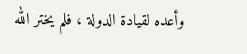وأعده لقيادة الدولة ، فلم يختر الله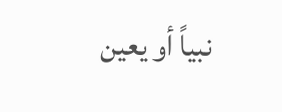نبياً أو يعين